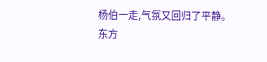杨伯一走,气氛又回归了平静。
东方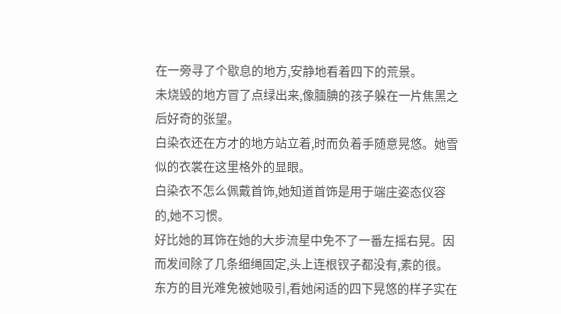在一旁寻了个歇息的地方,安静地看着四下的荒景。
未烧毁的地方冒了点绿出来,像腼腆的孩子躲在一片焦黑之后好奇的张望。
白染衣还在方才的地方站立着,时而负着手随意晃悠。她雪似的衣裳在这里格外的显眼。
白染衣不怎么佩戴首饰,她知道首饰是用于端庄姿态仪容的,她不习惯。
好比她的耳饰在她的大步流星中免不了一番左摇右晃。因而发间除了几条细绳固定,头上连根钗子都没有,素的很。
东方的目光难免被她吸引,看她闲适的四下晃悠的样子实在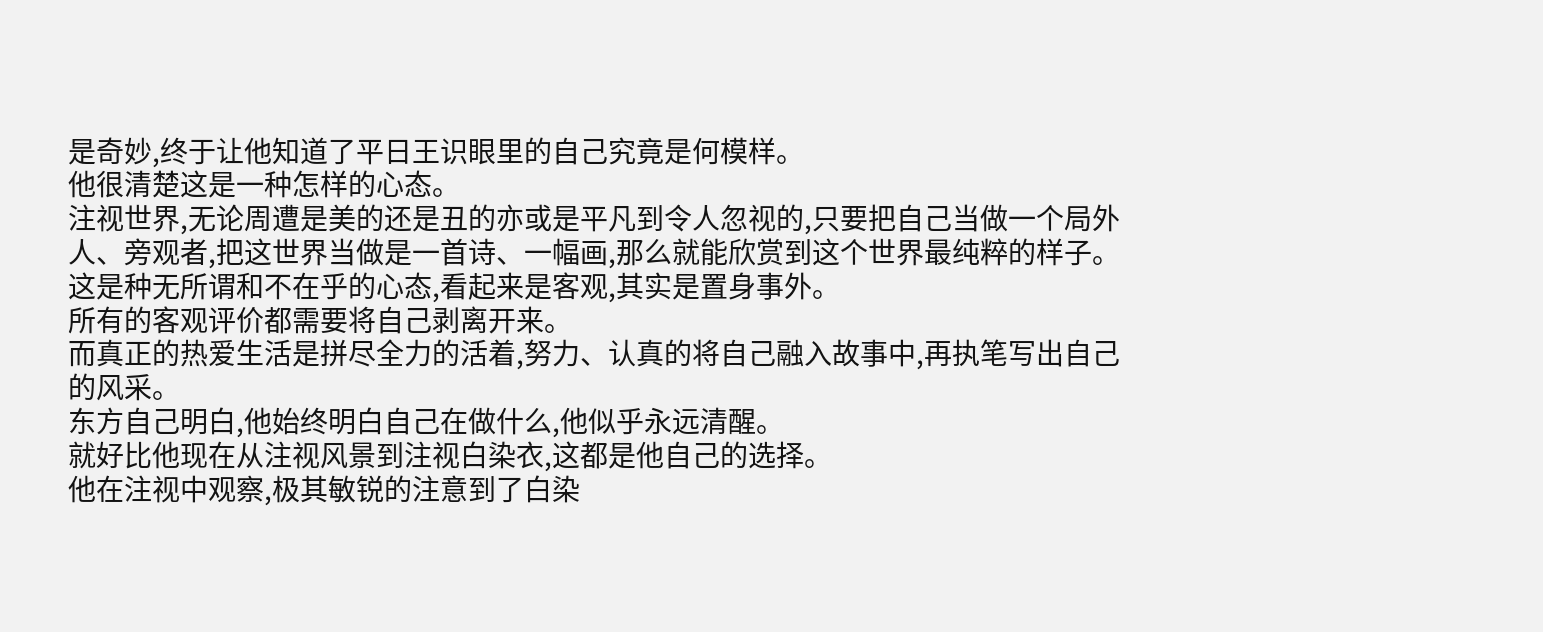是奇妙,终于让他知道了平日王识眼里的自己究竟是何模样。
他很清楚这是一种怎样的心态。
注视世界,无论周遭是美的还是丑的亦或是平凡到令人忽视的,只要把自己当做一个局外人、旁观者,把这世界当做是一首诗、一幅画,那么就能欣赏到这个世界最纯粹的样子。
这是种无所谓和不在乎的心态,看起来是客观,其实是置身事外。
所有的客观评价都需要将自己剥离开来。
而真正的热爱生活是拼尽全力的活着,努力、认真的将自己融入故事中,再执笔写出自己的风采。
东方自己明白,他始终明白自己在做什么,他似乎永远清醒。
就好比他现在从注视风景到注视白染衣,这都是他自己的选择。
他在注视中观察,极其敏锐的注意到了白染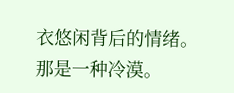衣悠闲背后的情绪。
那是一种冷漠。